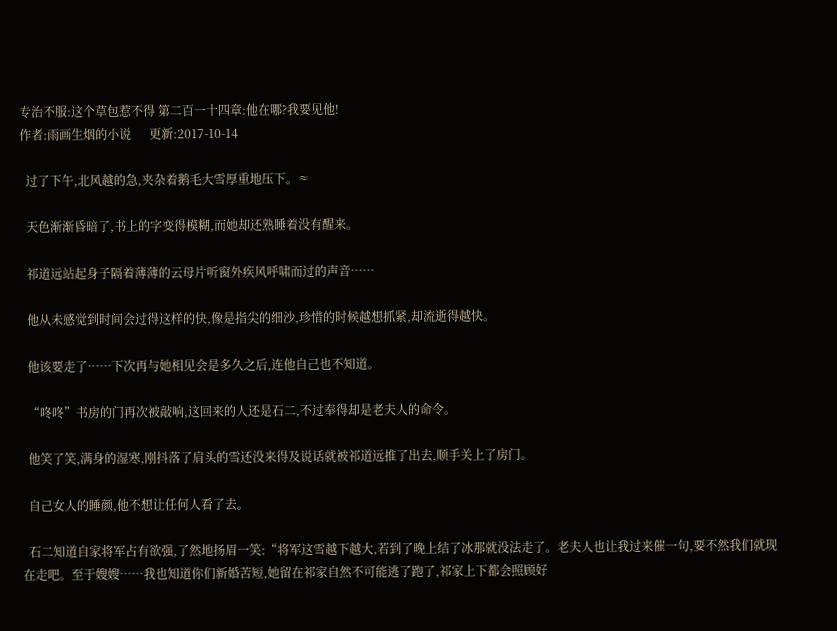专治不服:这个草包惹不得 第二百一十四章:他在哪?我要见他!
作者:雨画生烟的小说      更新:2017-10-14

  过了下午,北风越的急,夹杂着鹅毛大雪厚重地压下。≈

  天色渐渐昏暗了,书上的字变得模糊,而她却还熟睡着没有醒来。

  祁道远站起身子隔着薄薄的云母片听窗外疾风呼啸而过的声音……

  他从未感觉到时间会过得这样的快,像是指尖的细沙,珍惜的时候越想抓紧,却流逝得越快。

  他该要走了……下次再与她相见会是多久之后,连他自己也不知道。

  “咚咚”书房的门再次被敲响,这回来的人还是石二,不过奉得却是老夫人的命令。

  他笑了笑,满身的湿寒,刚抖落了肩头的雪还没来得及说话就被祁道远推了出去,顺手关上了房门。

  自己女人的睡颜,他不想让任何人看了去。

  石二知道自家将军占有欲强,了然地扬眉一笑:“将军这雪越下越大,若到了晚上结了冰那就没法走了。老夫人也让我过来催一句,要不然我们就现在走吧。至于嫂嫂……我也知道你们新婚苦短,她留在祁家自然不可能逃了跑了,祁家上下都会照顾好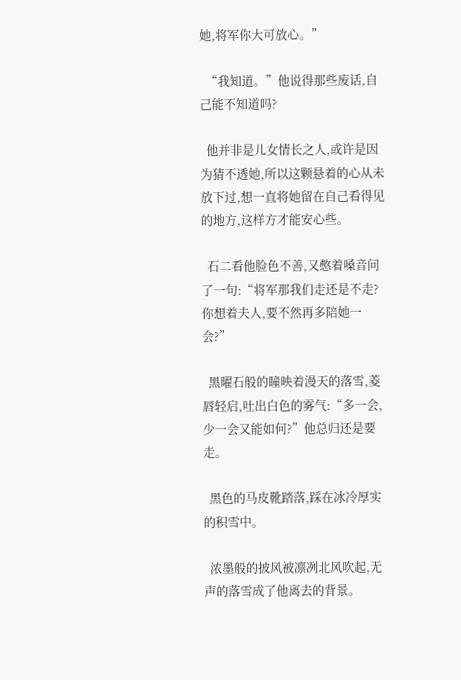她,将军你大可放心。”

  “我知道。”他说得那些废话,自己能不知道吗?

  他并非是儿女情长之人,或许是因为猜不透她,所以这颗悬着的心从未放下过,想一直将她留在自己看得见的地方,这样方才能安心些。

  石二看他脸色不善,又憋着嗓音问了一句:“将军那我们走还是不走?你想着夫人,要不然再多陪她一会?”

  黑曜石般的瞳映着漫天的落雪,菱唇轻启,吐出白色的雾气:“多一会,少一会又能如何?”他总归还是要走。

  黑色的马皮靴踏落,踩在冰冷厚实的积雪中。

  浓墨般的披风被凛冽北风吹起,无声的落雪成了他离去的背景。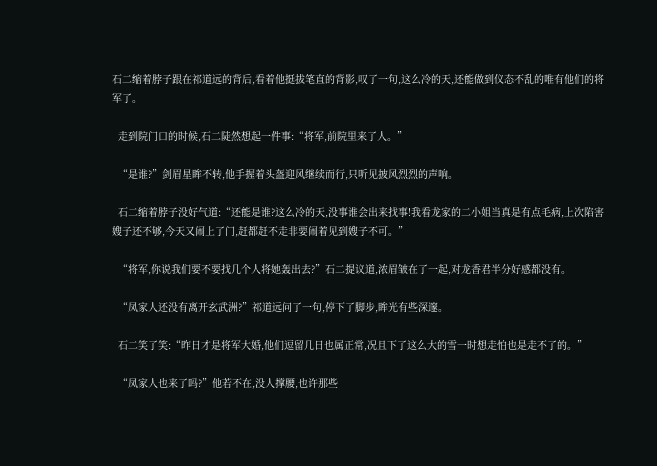石二缩着脖子跟在祁道远的背后,看着他挺拔笔直的背影,叹了一句,这么冷的天,还能做到仪态不乱的唯有他们的将军了。

  走到院门口的时候,石二陡然想起一件事:“将军,前院里来了人。”

  “是谁?”剑眉星眸不转,他手握着头盔迎风继续而行,只听见披风烈烈的声响。

  石二缩着脖子没好气道:“还能是谁?这么冷的天,没事谁会出来找事!我看龙家的二小姐当真是有点毛病,上次陷害嫂子还不够,今天又闹上了门,赶都赶不走非要闹着见到嫂子不可。”

  “将军,你说我们要不要找几个人将她轰出去?”石二提议道,浓眉皱在了一起,对龙香君半分好感都没有。

  “凤家人还没有离开玄武洲?”祁道远问了一句,停下了脚步,眸光有些深邃。

  石二笑了笑:“昨日才是将军大婚,他们逗留几日也属正常,况且下了这么大的雪一时想走怕也是走不了的。”

  “凤家人也来了吗?”他若不在,没人撑腰,也许那些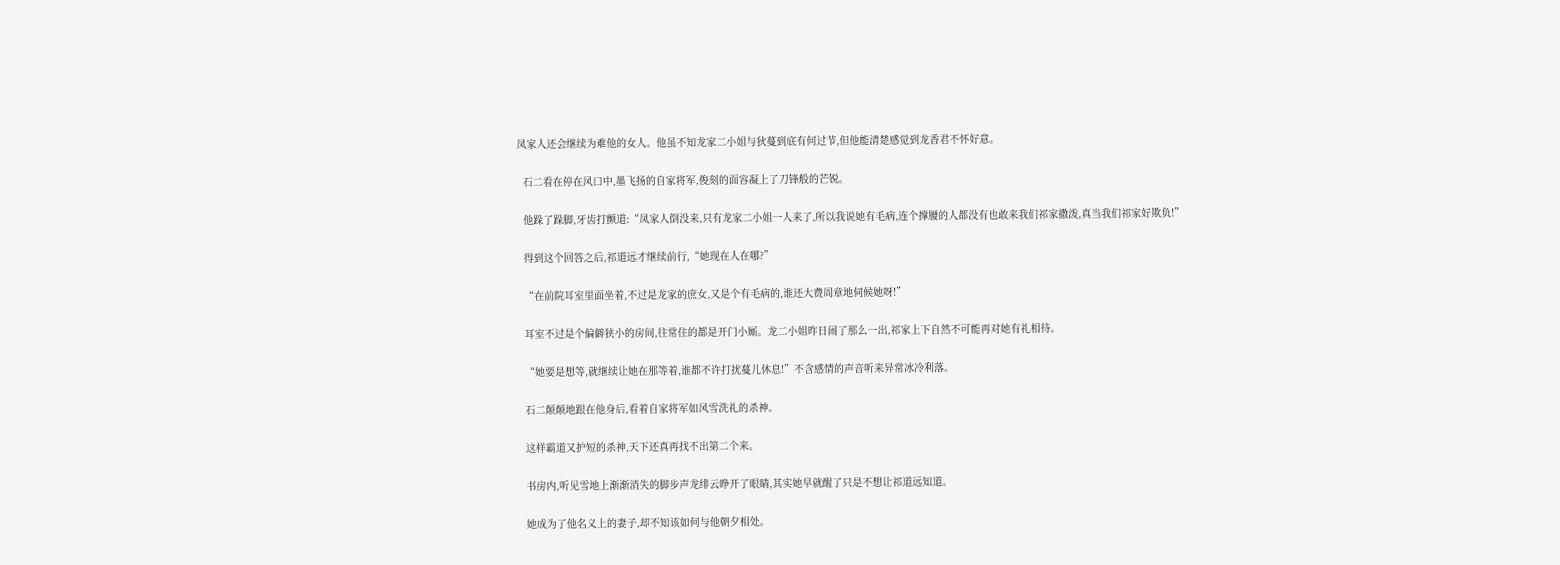凤家人还会继续为难他的女人。他虽不知龙家二小姐与狄蔓到底有何过节,但他能清楚感觉到龙香君不怀好意。

  石二看在停在风口中,墨飞扬的自家将军,俊刻的面容凝上了刀锋般的芒锐。

  他跺了跺脚,牙齿打颤道:“凤家人倒没来,只有龙家二小姐一人来了,所以我说她有毛病,连个撑腰的人都没有也敢来我们祁家撒泼,真当我们祁家好欺负!”

  得到这个回答之后,祁道远才继续前行,“她现在人在哪?”

  “在前院耳室里面坐着,不过是龙家的庶女,又是个有毛病的,谁还大费周章地伺候她呀!”

  耳室不过是个偏僻狭小的房间,往常住的都是开门小厮。龙二小姐昨日闹了那么一出,祁家上下自然不可能再对她有礼相待。

  “她要是想等,就继续让她在那等着,谁都不许打扰蔓儿休息!”不含感情的声音听来异常冰冷利落。

  石二颠颠地跟在他身后,看着自家将军如风雪洗礼的杀神。

  这样霸道又护短的杀神,天下还真再找不出第二个来。

  书房内,听见雪地上渐渐消失的脚步声龙绯云睁开了眼睛,其实她早就醒了只是不想让祁道远知道。

  她成为了他名义上的妻子,却不知该如何与他朝夕相处。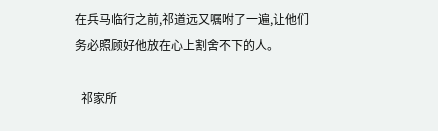在兵马临行之前,祁道远又嘱咐了一遍,让他们务必照顾好他放在心上割舍不下的人。

  祁家所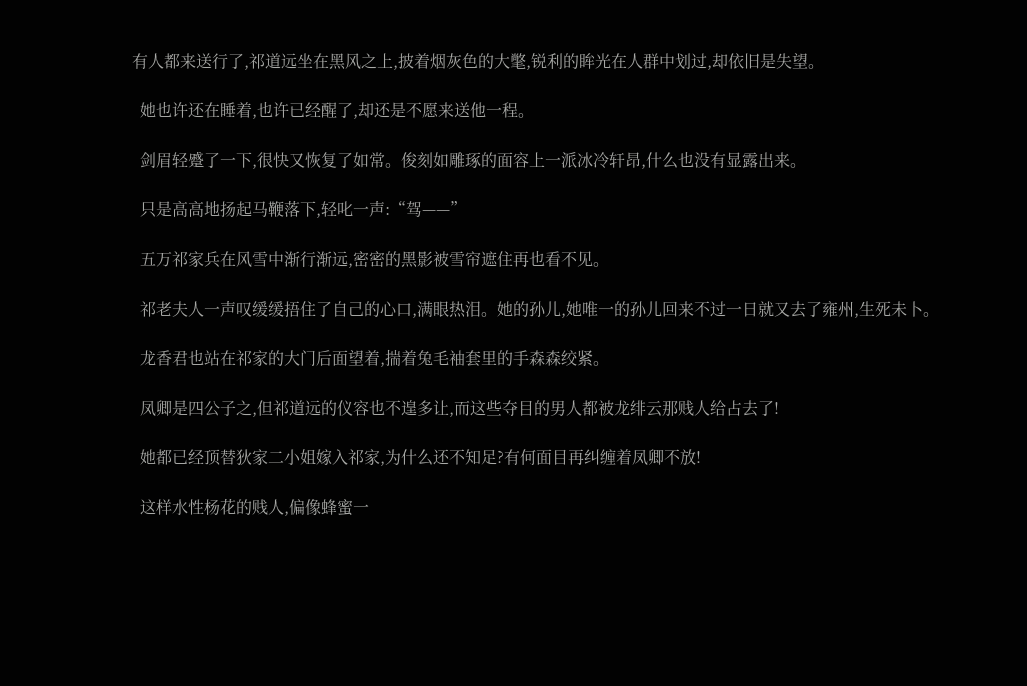有人都来送行了,祁道远坐在黑风之上,披着烟灰色的大氅,锐利的眸光在人群中划过,却依旧是失望。

  她也许还在睡着,也许已经醒了,却还是不愿来送他一程。

  剑眉轻蹙了一下,很快又恢复了如常。俊刻如雕琢的面容上一派冰冷轩昂,什么也没有显露出来。

  只是高高地扬起马鞭落下,轻叱一声:“驾——”

  五万祁家兵在风雪中渐行渐远,密密的黑影被雪帘遮住再也看不见。

  祁老夫人一声叹缓缓捂住了自己的心口,满眼热泪。她的孙儿,她唯一的孙儿回来不过一日就又去了雍州,生死未卜。

  龙香君也站在祁家的大门后面望着,揣着兔毛袖套里的手森森绞紧。

  凤卿是四公子之,但祁道远的仪容也不遑多让,而这些夺目的男人都被龙绯云那贱人给占去了!

  她都已经顶替狄家二小姐嫁入祁家,为什么还不知足?有何面目再纠缠着凤卿不放!

  这样水性杨花的贱人,偏像蜂蜜一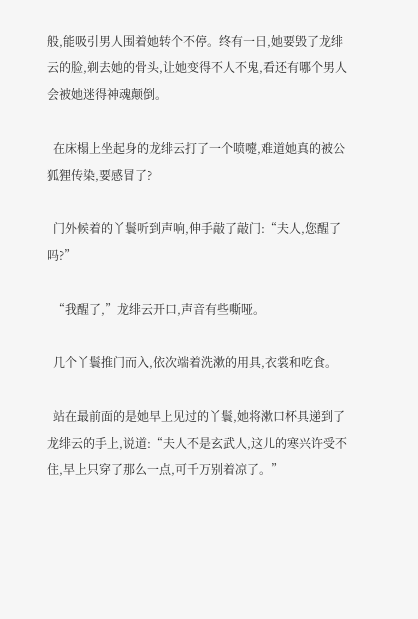般,能吸引男人围着她转个不停。终有一日,她要毁了龙绯云的脸,剃去她的骨头,让她变得不人不鬼,看还有哪个男人会被她迷得神魂颠倒。

  在床榻上坐起身的龙绯云打了一个喷嚏,难道她真的被公狐狸传染,要感冒了?

  门外候着的丫鬟听到声响,伸手敲了敲门:“夫人,您醒了吗?”

  “我醒了,”龙绯云开口,声音有些嘶哑。

  几个丫鬟推门而入,依次端着洗漱的用具,衣裳和吃食。

  站在最前面的是她早上见过的丫鬟,她将漱口杯具递到了龙绯云的手上,说道:“夫人不是玄武人,这儿的寒兴许受不住,早上只穿了那么一点,可千万别着凉了。”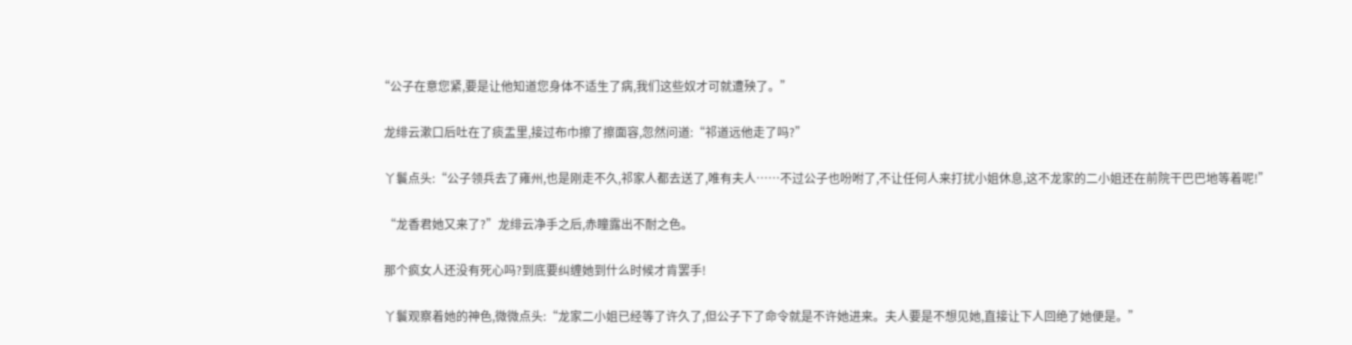“公子在意您紧,要是让他知道您身体不适生了病,我们这些奴才可就遭殃了。”

  龙绯云漱口后吐在了痰盂里,接过布巾擦了擦面容,忽然问道:“祁道远他走了吗?”

  丫鬟点头:“公子领兵去了雍州,也是刚走不久,祁家人都去送了,唯有夫人……不过公子也吩咐了,不让任何人来打扰小姐休息,这不龙家的二小姐还在前院干巴巴地等着呢!”

  “龙香君她又来了?”龙绯云净手之后,赤瞳露出不耐之色。

  那个疯女人还没有死心吗?到底要纠缠她到什么时候才肯罢手!

  丫鬟观察着她的神色,微微点头:“龙家二小姐已经等了许久了,但公子下了命令就是不许她进来。夫人要是不想见她,直接让下人回绝了她便是。”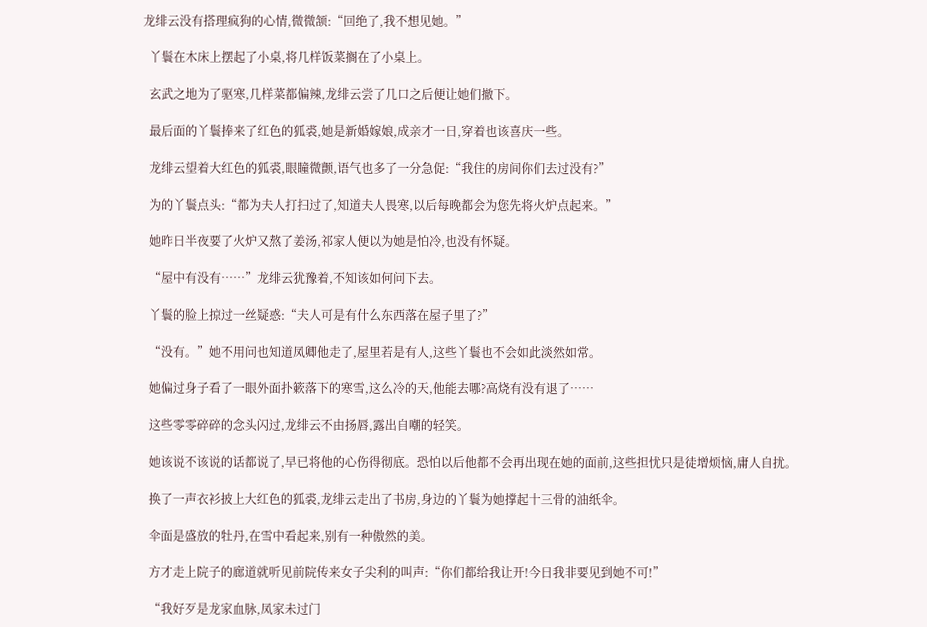龙绯云没有搭理疯狗的心情,微微颔:“回绝了,我不想见她。”

  丫鬟在木床上摆起了小桌,将几样饭菜搁在了小桌上。

  玄武之地为了驱寒,几样菜都偏辣,龙绯云尝了几口之后便让她们撤下。

  最后面的丫鬟捧来了红色的狐裘,她是新婚嫁娘,成亲才一日,穿着也该喜庆一些。

  龙绯云望着大红色的狐裘,眼瞳微颤,语气也多了一分急促:“我住的房间你们去过没有?”

  为的丫鬟点头:“都为夫人打扫过了,知道夫人畏寒,以后每晚都会为您先将火炉点起来。”

  她昨日半夜要了火炉又熬了姜汤,祁家人便以为她是怕冷,也没有怀疑。

  “屋中有没有……”龙绯云犹豫着,不知该如何问下去。

  丫鬟的脸上掠过一丝疑惑:“夫人可是有什么东西落在屋子里了?”

  “没有。”她不用问也知道凤卿他走了,屋里若是有人,这些丫鬟也不会如此淡然如常。

  她偏过身子看了一眼外面扑簌落下的寒雪,这么冷的天,他能去哪?高烧有没有退了……

  这些零零碎碎的念头闪过,龙绯云不由扬唇,露出自嘲的轻笑。

  她该说不该说的话都说了,早已将他的心伤得彻底。恐怕以后他都不会再出现在她的面前,这些担忧只是徒增烦恼,庸人自扰。

  换了一声衣衫披上大红色的狐裘,龙绯云走出了书房,身边的丫鬟为她撑起十三骨的油纸伞。

  伞面是盛放的牡丹,在雪中看起来,别有一种傲然的美。

  方才走上院子的廊道就听见前院传来女子尖利的叫声:“你们都给我让开!今日我非要见到她不可!”

  “我好歹是龙家血脉,凤家未过门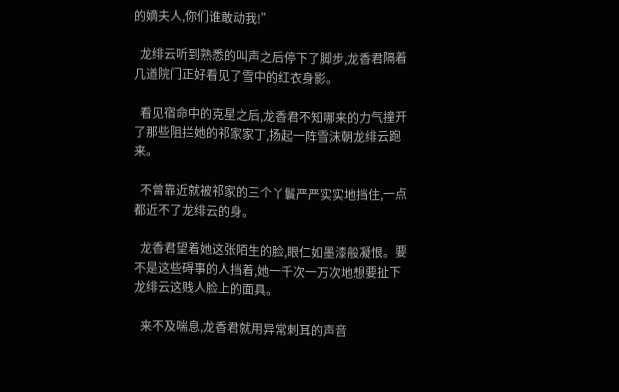的嫡夫人,你们谁敢动我!”

  龙绯云听到熟悉的叫声之后停下了脚步,龙香君隔着几道院门正好看见了雪中的红衣身影。

  看见宿命中的克星之后,龙香君不知哪来的力气撞开了那些阻拦她的祁家家丁,扬起一阵雪沫朝龙绯云跑来。

  不曾靠近就被祁家的三个丫鬟严严实实地挡住,一点都近不了龙绯云的身。

  龙香君望着她这张陌生的脸,眼仁如墨漆般凝恨。要不是这些碍事的人挡着,她一千次一万次地想要扯下龙绯云这贱人脸上的面具。

  来不及喘息,龙香君就用异常刺耳的声音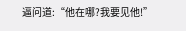逼问道:“他在哪?我要见他!”